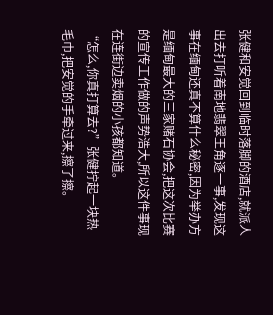张健和安觉回到临时落脚的酒店,就派人出去打听着南地翡翠王角逐一事,发现这事在缅甸还真不算什么秘密,因为举办方是缅甸最大的三家赌石协会,把这次比赛的宣传工作做的声势浩大,所以这件事现在连街边卖烟的小孩都知道。
“怎么,你真打算去?”张健拧起一块热毛巾,把安觉的手牵过来,擦了擦。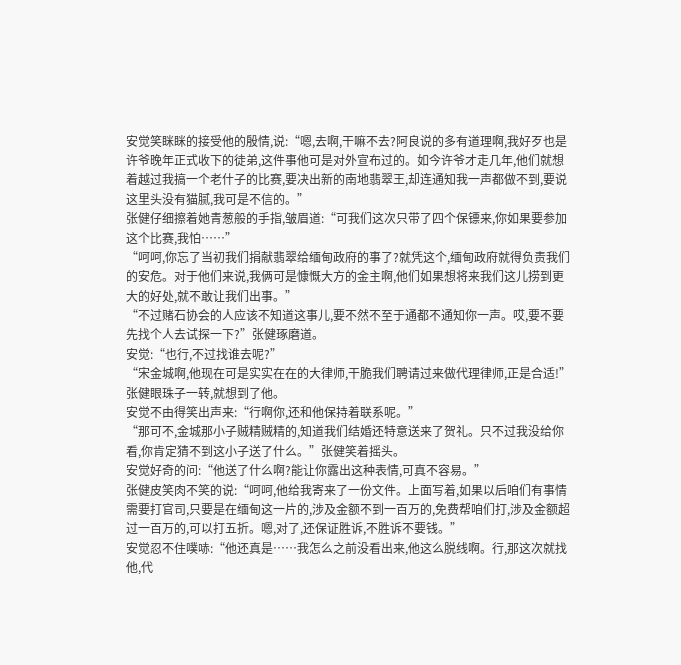安觉笑眯眯的接受他的殷情,说:“嗯,去啊,干嘛不去?阿良说的多有道理啊,我好歹也是许爷晚年正式收下的徒弟,这件事他可是对外宣布过的。如今许爷才走几年,他们就想着越过我搞一个老什子的比赛,要决出新的南地翡翠王,却连通知我一声都做不到,要说这里头没有猫腻,我可是不信的。”
张健仔细擦着她青葱般的手指,皱眉道:“可我们这次只带了四个保镖来,你如果要参加这个比赛,我怕……”
“呵呵,你忘了当初我们捐献翡翠给缅甸政府的事了?就凭这个,缅甸政府就得负责我们的安危。对于他们来说,我俩可是慷慨大方的金主啊,他们如果想将来我们这儿捞到更大的好处,就不敢让我们出事。”
“不过赌石协会的人应该不知道这事儿,要不然不至于通都不通知你一声。哎,要不要先找个人去试探一下?”张健琢磨道。
安觉:“也行,不过找谁去呢?”
“宋金城啊,他现在可是实实在在的大律师,干脆我们聘请过来做代理律师,正是合适!”张健眼珠子一转,就想到了他。
安觉不由得笑出声来:“行啊你,还和他保持着联系呢。”
“那可不,金城那小子贼精贼精的,知道我们结婚还特意送来了贺礼。只不过我没给你看,你肯定猜不到这小子送了什么。”张健笑着摇头。
安觉好奇的问:“他送了什么啊?能让你露出这种表情,可真不容易。”
张健皮笑肉不笑的说:“呵呵,他给我寄来了一份文件。上面写着,如果以后咱们有事情需要打官司,只要是在缅甸这一片的,涉及金额不到一百万的,免费帮咱们打,涉及金额超过一百万的,可以打五折。嗯,对了,还保证胜诉,不胜诉不要钱。”
安觉忍不住噗哧:“他还真是……我怎么之前没看出来,他这么脱线啊。行,那这次就找他,代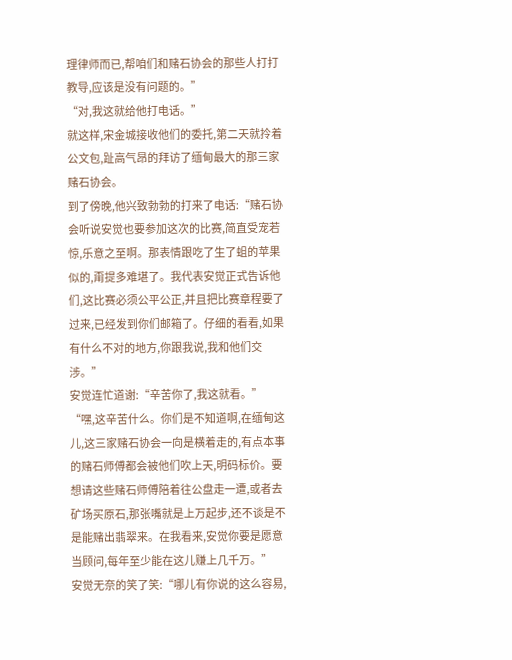理律师而已,帮咱们和赌石协会的那些人打打教导,应该是没有问题的。”
“对,我这就给他打电话。”
就这样,宋金城接收他们的委托,第二天就拎着公文包,趾高气昂的拜访了缅甸最大的那三家赌石协会。
到了傍晚,他兴致勃勃的打来了电话:“赌石协会听说安觉也要参加这次的比赛,简直受宠若惊,乐意之至啊。那表情跟吃了生了蛆的苹果似的,甭提多难堪了。我代表安觉正式告诉他们,这比赛必须公平公正,并且把比赛章程要了过来,已经发到你们邮箱了。仔细的看看,如果有什么不对的地方,你跟我说,我和他们交涉。”
安觉连忙道谢:“辛苦你了,我这就看。”
“嘿,这辛苦什么。你们是不知道啊,在缅甸这儿,这三家赌石协会一向是横着走的,有点本事的赌石师傅都会被他们吹上天,明码标价。要想请这些赌石师傅陪着往公盘走一遭,或者去矿场买原石,那张嘴就是上万起步,还不谈是不是能赌出翡翠来。在我看来,安觉你要是愿意当顾问,每年至少能在这儿赚上几千万。”
安觉无奈的笑了笑:“哪儿有你说的这么容易,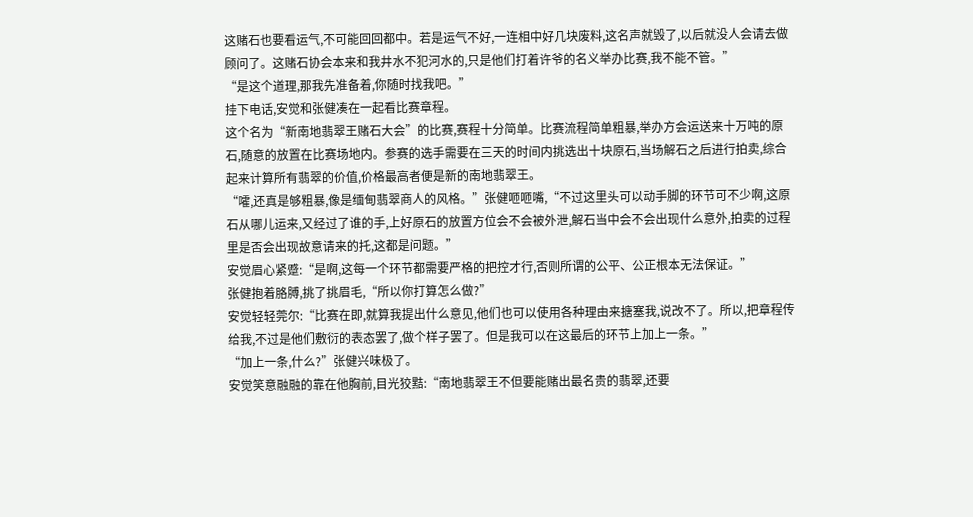这赌石也要看运气,不可能回回都中。若是运气不好,一连相中好几块废料,这名声就毁了,以后就没人会请去做顾问了。这赌石协会本来和我井水不犯河水的,只是他们打着许爷的名义举办比赛,我不能不管。”
“是这个道理,那我先准备着,你随时找我吧。”
挂下电话,安觉和张健凑在一起看比赛章程。
这个名为“新南地翡翠王赌石大会”的比赛,赛程十分简单。比赛流程简单粗暴,举办方会运送来十万吨的原石,随意的放置在比赛场地内。参赛的选手需要在三天的时间内挑选出十块原石,当场解石之后进行拍卖,综合起来计算所有翡翠的价值,价格最高者便是新的南地翡翠王。
“嚯,还真是够粗暴,像是缅甸翡翠商人的风格。”张健咂咂嘴,“不过这里头可以动手脚的环节可不少啊,这原石从哪儿运来,又经过了谁的手,上好原石的放置方位会不会被外泄,解石当中会不会出现什么意外,拍卖的过程里是否会出现故意请来的托,这都是问题。”
安觉眉心紧蹙:“是啊,这每一个环节都需要严格的把控才行,否则所谓的公平、公正根本无法保证。”
张健抱着胳膊,挑了挑眉毛,“所以你打算怎么做?”
安觉轻轻莞尔:“比赛在即,就算我提出什么意见,他们也可以使用各种理由来搪塞我,说改不了。所以,把章程传给我,不过是他们敷衍的表态罢了,做个样子罢了。但是我可以在这最后的环节上加上一条。”
“加上一条,什么?”张健兴味极了。
安觉笑意融融的靠在他胸前,目光狡黠:“南地翡翠王不但要能赌出最名贵的翡翠,还要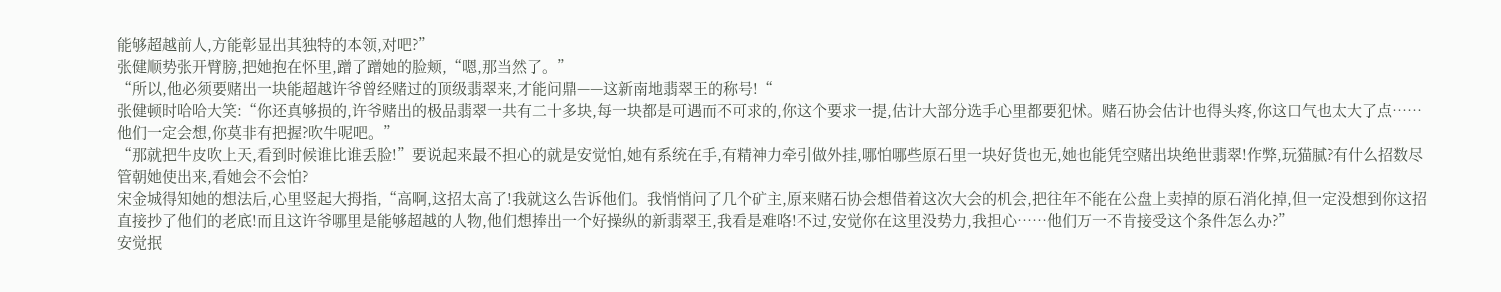能够超越前人,方能彰显出其独特的本领,对吧?”
张健顺势张开臂膀,把她抱在怀里,蹭了蹭她的脸颊,“嗯,那当然了。”
“所以,他必须要赌出一块能超越许爷曾经赌过的顶级翡翠来,才能问鼎——这新南地翡翠王的称号!“
张健顿时哈哈大笑:“你还真够损的,许爷赌出的极品翡翠一共有二十多块,每一块都是可遇而不可求的,你这个要求一提,估计大部分选手心里都要犯怵。赌石协会估计也得头疼,你这口气也太大了点……他们一定会想,你莫非有把握?吹牛呢吧。”
“那就把牛皮吹上天,看到时候谁比谁丢脸!”要说起来最不担心的就是安觉怕,她有系统在手,有精神力牵引做外挂,哪怕哪些原石里一块好货也无,她也能凭空赌出块绝世翡翠!作弊,玩猫腻?有什么招数尽管朝她使出来,看她会不会怕?
宋金城得知她的想法后,心里竖起大拇指,“高啊,这招太高了!我就这么告诉他们。我悄悄问了几个矿主,原来赌石协会想借着这次大会的机会,把往年不能在公盘上卖掉的原石消化掉,但一定没想到你这招直接抄了他们的老底!而且这许爷哪里是能够超越的人物,他们想捧出一个好操纵的新翡翠王,我看是难咯!不过,安觉你在这里没势力,我担心……他们万一不肯接受这个条件怎么办?”
安觉抿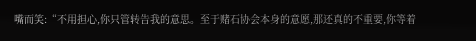嘴而笑:“不用担心,你只管转告我的意思。至于赌石协会本身的意愿,那还真的不重要,你等着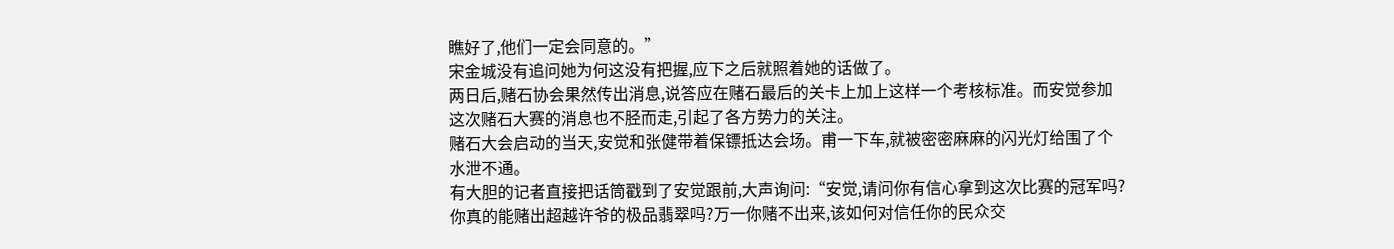瞧好了,他们一定会同意的。”
宋金城没有追问她为何这没有把握,应下之后就照着她的话做了。
两日后,赌石协会果然传出消息,说答应在赌石最后的关卡上加上这样一个考核标准。而安觉参加这次赌石大赛的消息也不胫而走,引起了各方势力的关注。
赌石大会启动的当天,安觉和张健带着保镖抵达会场。甫一下车,就被密密麻麻的闪光灯给围了个水泄不通。
有大胆的记者直接把话筒戳到了安觉跟前,大声询问:“安觉,请问你有信心拿到这次比赛的冠军吗?你真的能赌出超越许爷的极品翡翠吗?万一你赌不出来,该如何对信任你的民众交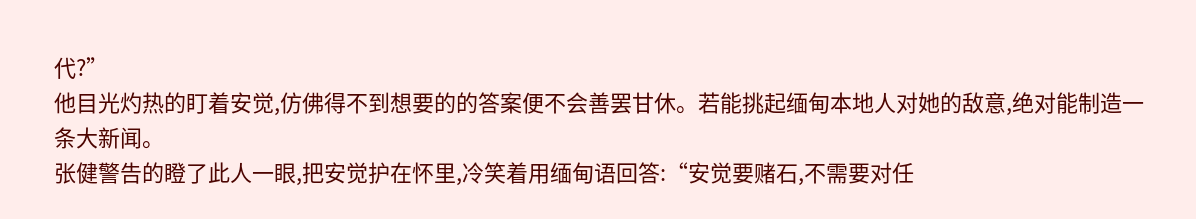代?”
他目光灼热的盯着安觉,仿佛得不到想要的的答案便不会善罢甘休。若能挑起缅甸本地人对她的敌意,绝对能制造一条大新闻。
张健警告的瞪了此人一眼,把安觉护在怀里,冷笑着用缅甸语回答:“安觉要赌石,不需要对任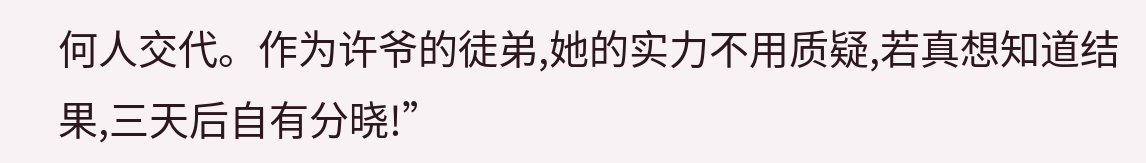何人交代。作为许爷的徒弟,她的实力不用质疑,若真想知道结果,三天后自有分晓!”